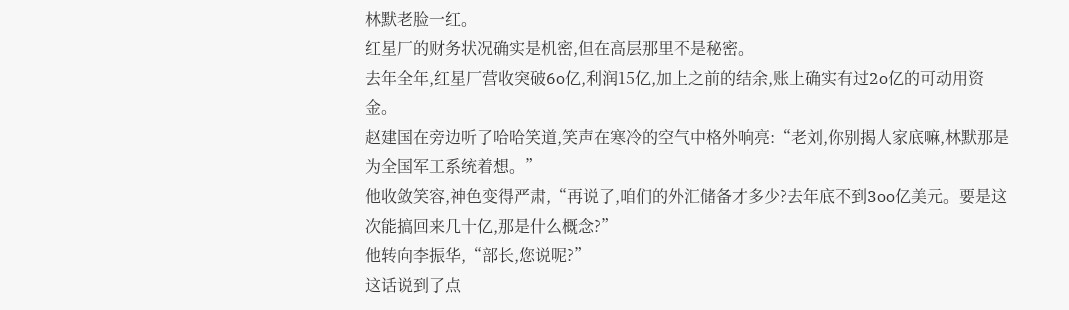林默老脸一红。
红星厂的财务状况确实是机密,但在高层那里不是秘密。
去年全年,红星厂营收突破6o亿,利润15亿,加上之前的结余,账上确实有过2o亿的可动用资金。
赵建国在旁边听了哈哈笑道,笑声在寒冷的空气中格外响亮:“老刘,你别揭人家底嘛,林默那是为全国军工系统着想。”
他收敛笑容,神色变得严肃,“再说了,咱们的外汇储备才多少?去年底不到3oo亿美元。要是这次能搞回来几十亿,那是什么概念?”
他转向李振华,“部长,您说呢?”
这话说到了点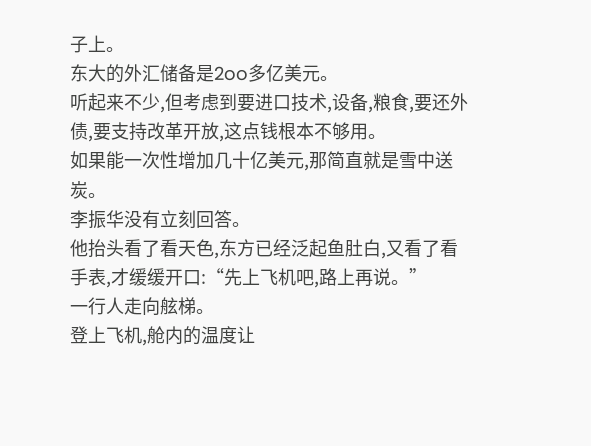子上。
东大的外汇储备是2oo多亿美元。
听起来不少,但考虑到要进口技术,设备,粮食,要还外债,要支持改革开放,这点钱根本不够用。
如果能一次性增加几十亿美元,那简直就是雪中送炭。
李振华没有立刻回答。
他抬头看了看天色,东方已经泛起鱼肚白,又看了看手表,才缓缓开口:“先上飞机吧,路上再说。”
一行人走向舷梯。
登上飞机,舱内的温度让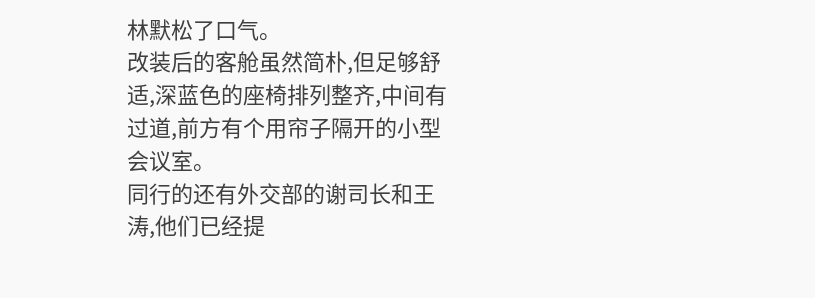林默松了口气。
改装后的客舱虽然简朴,但足够舒适,深蓝色的座椅排列整齐,中间有过道,前方有个用帘子隔开的小型会议室。
同行的还有外交部的谢司长和王涛,他们已经提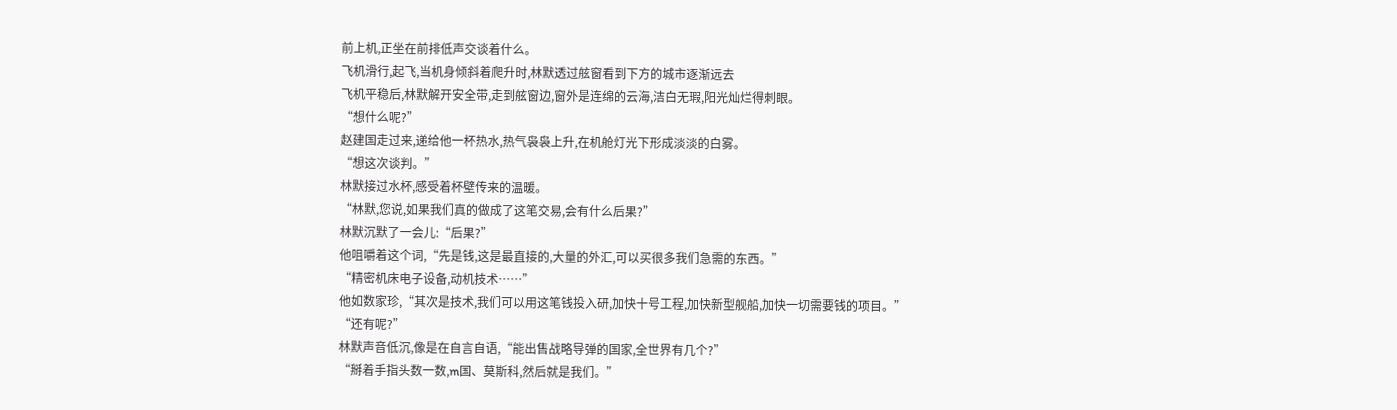前上机,正坐在前排低声交谈着什么。
飞机滑行,起飞,当机身倾斜着爬升时,林默透过舷窗看到下方的城市逐渐远去
飞机平稳后,林默解开安全带,走到舷窗边,窗外是连绵的云海,洁白无瑕,阳光灿烂得刺眼。
“想什么呢?”
赵建国走过来,递给他一杯热水,热气袅袅上升,在机舱灯光下形成淡淡的白雾。
“想这次谈判。”
林默接过水杯,感受着杯壁传来的温暖。
“林默,您说,如果我们真的做成了这笔交易,会有什么后果?”
林默沉默了一会儿:“后果?”
他咀嚼着这个词,“先是钱,这是最直接的,大量的外汇,可以买很多我们急需的东西。”
“精密机床电子设备,动机技术……”
他如数家珍,“其次是技术,我们可以用这笔钱投入研,加快十号工程,加快新型舰船,加快一切需要钱的项目。”
“还有呢?”
林默声音低沉,像是在自言自语,“能出售战略导弹的国家,全世界有几个?”
“掰着手指头数一数,m国、莫斯科,然后就是我们。”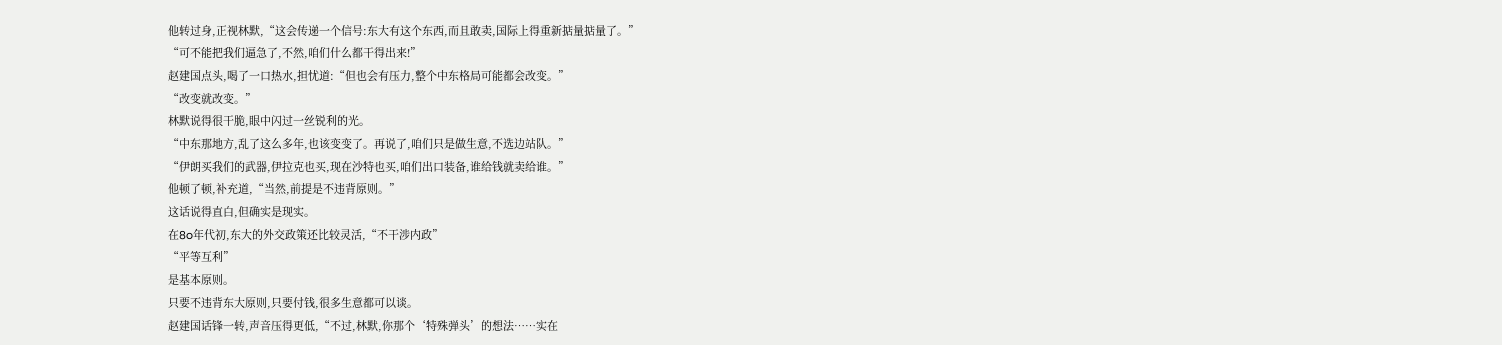他转过身,正视林默,“这会传递一个信号:东大有这个东西,而且敢卖,国际上得重新掂量掂量了。”
“可不能把我们逼急了,不然,咱们什么都干得出来!”
赵建国点头,喝了一口热水,担忧道:“但也会有压力,整个中东格局可能都会改变。”
“改变就改变。”
林默说得很干脆,眼中闪过一丝锐利的光。
“中东那地方,乱了这么多年,也该变变了。再说了,咱们只是做生意,不选边站队。”
“伊朗买我们的武器,伊拉克也买,现在沙特也买,咱们出口装备,谁给钱就卖给谁。”
他顿了顿,补充道,“当然,前提是不违背原则。”
这话说得直白,但确实是现实。
在8o年代初,东大的外交政策还比较灵活,“不干涉内政”
“平等互利”
是基本原则。
只要不违背东大原则,只要付钱,很多生意都可以谈。
赵建国话锋一转,声音压得更低,“不过,林默,你那个‘特殊弹头’的想法……实在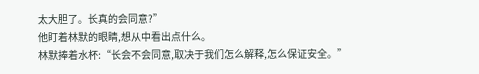太大胆了。长真的会同意?”
他盯着林默的眼睛,想从中看出点什么。
林默捧着水杯:“长会不会同意,取决于我们怎么解释,怎么保证安全。”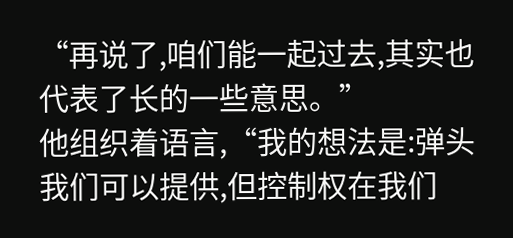“再说了,咱们能一起过去,其实也代表了长的一些意思。”
他组织着语言,“我的想法是:弹头我们可以提供,但控制权在我们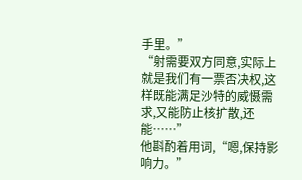手里。”
“射需要双方同意,实际上就是我们有一票否决权,这样既能满足沙特的威慑需求,又能防止核扩散,还能……”
他斟酌着用词,“嗯,保持影响力。”